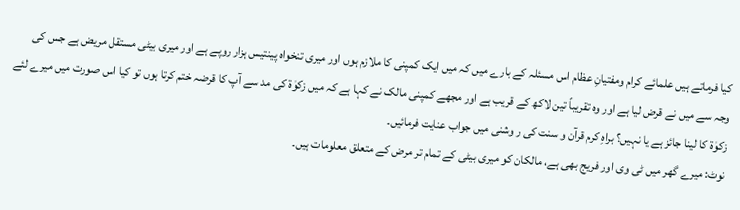کیا فرماتے ہیں علمائے کرام ومفتیانِ عظام اس مسئلہ کے بارے میں کہ میں ایک کمپنی کا ملازم ہوں اور میری تنخواہ پینتیس ہزار روپے ہے اور میری بیٹی مستقل مریض ہے جس کی وجہ سے میں نے قرض لیا ہے اور وہ تقریباً تین لاکھ کے قریب ہے اور مجھے کمپنی مالک نے کہا ہے کہ میں زکوٰۃ کی مد سے آپ کا قرضہ ختم کرتا ہوں تو کیا اس صورت میں میرے لئے زکوٰۃ کا لینا جائز ہے یا نہیں؟ براہِ کرم قرآن و سنت کی ر وشنی میں جواب عنایت فرمائیں۔
نوٹ: میرے گھر میں ٹی وی اور فریج بھی ہے، مالکان کو میری بیٹی کے تمام تر مرض کے متعلق معلومات ہیں۔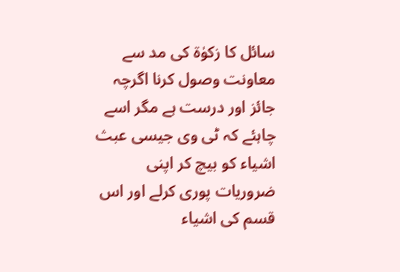سائل کا زکوٰۃ کی مد سے معاونت وصول کرنا اگرچہ جائز اور درست ہے مگر اسے چاہئے کہ ٹی وی جیسی عبث اشیاء کو بیچ کر اپنی ضروریات پوری کرلے اور اس قسم کی اشیاء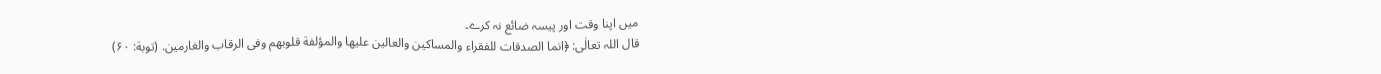میں اپنا وقت اور پیسہ ضائع نہ کرے۔
قال اللہ تعالٰی: ﴿انما الصدقات للفقراء والمساکین والعالین علیھا والمؤلفة قلوبھم وفی الرقاب والغارمین. (توبة: ۶۰)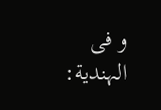و فی الہندیة: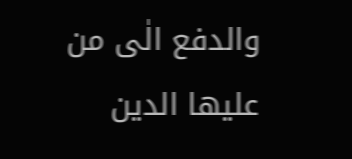والدفع الٰی من علیھا الدین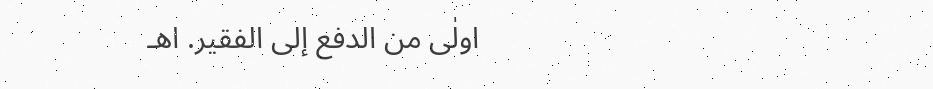اولٰی من الدفع إلی الفقیر. اھـ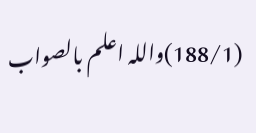(188/1)واللہ اعلم بالصواب